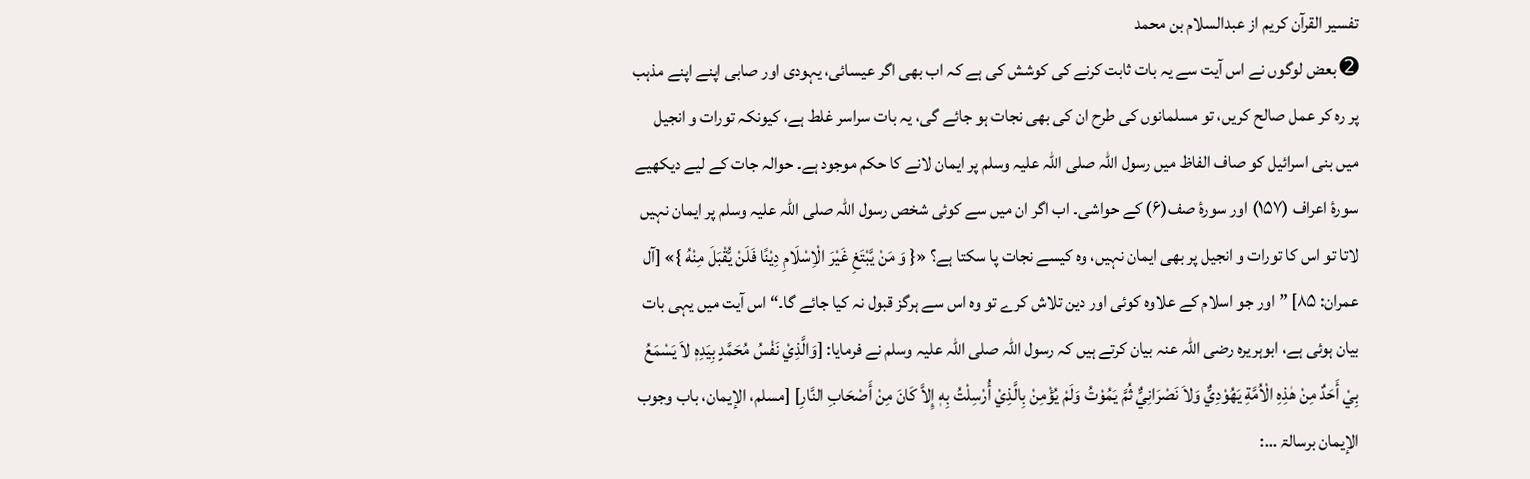تفسیر القرآن کریم از عبدالسلام بن محمد
➋ بعض لوگوں نے اس آیت سے یہ بات ثابت کرنے کی کوشش کی ہے کہ اب بھی اگر عیسائی، یہودی اور صابی اپنے اپنے مذہب پر رہ کر عمل صالح کریں، تو مسلمانوں کی طرح ان کی بھی نجات ہو جائے گی، یہ بات سراسر غلط ہے، کیونکہ تورات و انجیل میں بنی اسرائیل کو صاف الفاظ میں رسول اللہ صلی اللہ علیہ وسلم پر ایمان لانے کا حکم موجود ہے۔ حوالہ جات کے لیے دیکھیے سورۂ اعراف (۱۵۷) اور سورۂ صف(۶) کے حواشی۔ اب اگر ان میں سے کوئی شخص رسول اللہ صلی اللہ علیہ وسلم پر ایمان نہیں لاتا تو اس کا تورات و انجیل پر بھی ایمان نہیں، وہ کیسے نجات پا سکتا ہے؟ «{ وَ مَنْ يَّبْتَغِ غَيْرَ الْاِسْلَامِ دِيْنًا فَلَنْ يُّقْبَلَ مِنْهُ }» [آل عمران: ۸۵] ”اور جو اسلام کے علاوہ کوئی اور دین تلاش کرے تو وہ اس سے ہرگز قبول نہ کیا جائے گا۔“ اس آیت میں یہی بات بیان ہوئی ہے، ابوہریرہ رضی اللہ عنہ بیان کرتے ہیں کہ رسول اللہ صلی اللہ علیہ وسلم نے فرمایا: [وَالَّذِيْ نَفْسُ مُحَمَّدٍ بِيَدِهٖ لاَ يَسْمَعُ بِيْ أَحَدٌ مِنْ هٰذِهِ الْاُمَّةِ يَهُوْدِيٌّ وَلاَ نَصْرَانِيٌّ ثُمَّ يَمُوْتُ وَلَمْ يُؤْمِنْ بِالَّذِيْ أُرْسِلْتُ بِهٖ إِلاَّ كَانَ مِنْ أَصْحَابِ النَّارِ] [مسلم، الإیمان، باب وجوب الإیمان برسالۃ …: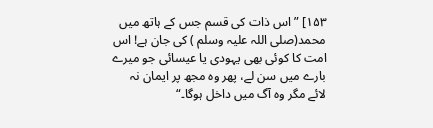۱۵۳] ”اس ذات کی قسم جس کے ہاتھ میں محمد(صلی اللہ علیہ وسلم ) کی جان ہے! اس امت کا کوئی بھی یہودی یا عیسائی جو میرے بارے میں سن لے، پھر وہ مجھ پر ایمان نہ لائے مگر وہ آگ میں داخل ہوگا۔“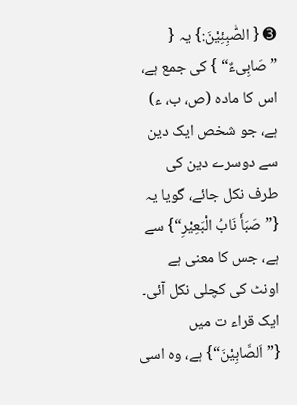➌ { الصّٰبِئِيْنَ:} یہ { ”صَابِیءٌ“ } کی جمع ہے، اس کا مادہ (ص، ب، ء) ہے، جو شخص ایک دین سے دوسرے دین کی طرف نکل جائے، گویا یہ {”صَبَأَ نَابُ الْبَعِيْرِ“} سے ہے، جس کا معنی ہے اونٹ کی کچلی نکل آئی۔ ایک قراء ت میں {”اَلصَّابِيْنَ“} ہے، وہ اسی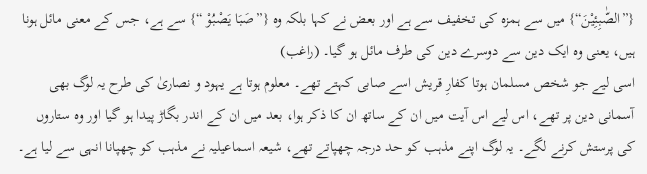{”الصّٰبِئِيْنَ“} میں سے ہمزہ کی تخفیف سے ہے اور بعض نے کہا بلکہ وہ {”صَبَا يَصْبُوْ “} سے ہے، جس کے معنی مائل ہونا ہیں، یعنی وہ ایک دین سے دوسرے دین کی طرف مائل ہو گیا۔ (راغب)
اسی لیے جو شخص مسلمان ہوتا کفارِ قریش اسے صابی کہتے تھے۔ معلوم ہوتا ہے یہود و نصاریٰ کی طرح یہ لوگ بھی آسمانی دین پر تھے، اس لیے اس آیت میں ان کے ساتھ ان کا ذکر ہوا، بعد میں ان کے اندر بگاڑ پیدا ہو گیا اور وہ ستاروں کی پرستش کرنے لگے۔ یہ لوگ اپنے مذہب کو حد درجہ چھپاتے تھے، شیعہ اسماعیلیہ نے مذہب کو چھپانا انہی سے لیا ہے۔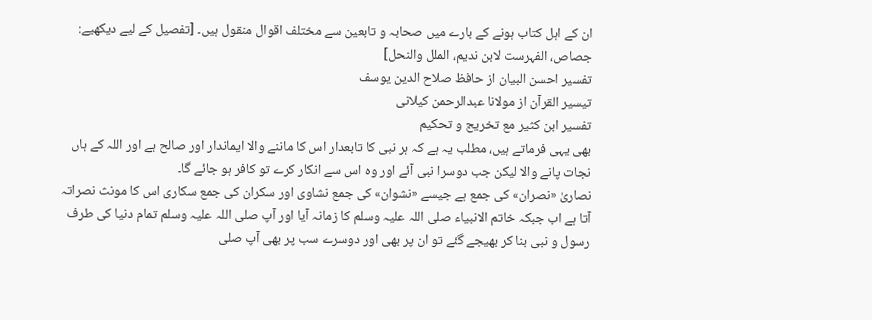ان کے اہل کتاب ہونے کے بارے میں صحابہ و تابعین سے مختلف اقوال منقول ہیں۔ [تفصیل کے لیے دیکھیے: جصاص، الفہرست لابن ندیم، الملل والنحل]
تفسیر احسن البیان از حافظ صلاح الدین یوسف
تيسير القرآن از مولانا عبدالرحمن کیلانی
تفسیر ابن کثیر مع تخریج و تحکیم
بھی یہی فرماتے ہیں، مطلب یہ ہے کہ ہر نبی کا تابعدار اس کا ماننے والا ایماندار اور صالح ہے اور اللہ کے ہاں نجات پانے والا لیکن جب دوسرا نبی آئے اور وہ اس سے انکار کرے تو کافر ہو جائے گا۔
نصاریٰ «نصران» کی جمع ہے جیسے «نشوان» کی جمع نشاوی اور سکران کی جمع سکاری اس کا مونث نصراتہ آتا ہے اب جبکہ خاتم الانبیاء صلی اللہ علیہ وسلم کا زمانہ آیا اور آپ صلی اللہ علیہ وسلم تمام دنیا کی طرف رسول و نبی بنا کر بھیجے گئے تو ان پر بھی اور دوسرے سب پر بھی آپ صلی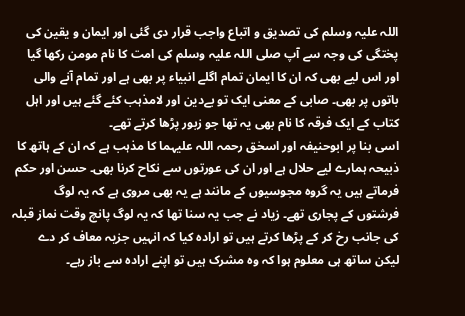اللہ علیہ وسلم کی تصدیق و اتباع واجب قرار دی گئی اور ایمان و یقین کی پختگی کی وجہ سے آپ صلی اللہ علیہ وسلم کی امت کا نام مومن رکھا گیا اور اس لیے بھی کہ ان کا ایمان تمام اگلے انبیاء پر بھی ہے اور تمام آنے والی باتوں پر بھی۔ صابی کے معنی ایک تو بےدین اور لامذہب کئے گئے ہیں اور اہل کتاب کے ایک فرقہ کا نام بھی یہ تھا جو زبور پڑھا کرتے تھے۔
اسی بنا پر ابوحنیفہ اور اسحٰق رحمہ اللہ علیہما کا مذہب ہے کہ ان کے ہاتھ کا ذبیحہ ہمارے لیے حلال ہے اور ان کی عورتوں سے نکاح کرنا بھی۔ حسن اور حکم فرماتے ہیں یہ گروہ مجوسیوں کے مانند ہے یہ بھی مروی ہے کہ یہ لوگ فرشتوں کے پجاری تھے۔ زیاد نے جب یہ سنا تھا کہ یہ لوگ پانچ وقت نماز قبلہ کی جانب رخ کر کے پڑھا کرتے ہیں تو ارادہ کیا کہ انہیں جزیہ معاف کر دے لیکن ساتھ ہی معلوم ہوا کہ وہ مشرک ہیں تو اپنے ارادہ سے باز رہے۔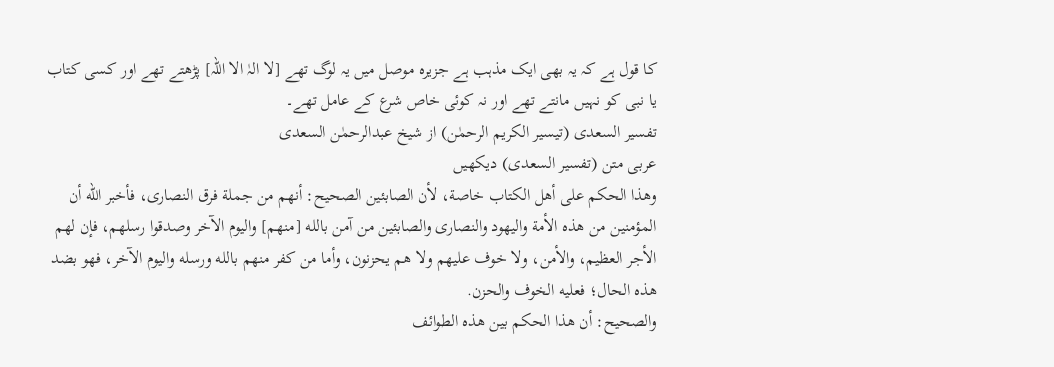کا قول ہے کہ یہ بھی ایک مذہب ہے جزیرہ موصل میں یہ لوگ تھے [لا الہٰ الا اللہ] پڑھتے تھے اور کسی کتاب یا نبی کو نہیں مانتے تھے اور نہ کوئی خاص شرع کے عامل تھے۔
تفسیر السعدی (تیسیر الکریم الرحمٰن) از شیخ عبدالرحمٰن السعدی
عربی متن (تفسیر السعدی) دیکھیں
وهذا الحكم على أهل الكتاب خاصة، لأن الصابئين الصحيح: أنهم من جملة فرق النصارى، فأخبر الله أن المؤمنين من هذه الأمة واليهود والنصارى والصابئين من آمن بالله [منهم] واليوم الآخر وصدقوا رسلهم، فإن لهم الأجر العظيم، والأمن، ولا خوف عليهم ولا هم يحزنون، وأما من كفر منهم بالله ورسله واليوم الآخر، فهو بضد هذه الحال؛ فعليه الخوف والحزن.
والصحيح: أن هذا الحكم بين هذه الطوائف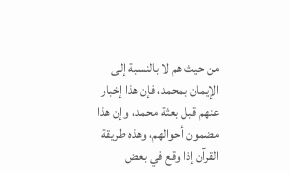من حيث هم لا بالنسبة إلى الإيمان بمحمد، فإن هذا إخبار عنهم قبل بعثة محمد، وإن هذا مضمون أحوالهم، وهذه طريقة القرآن إذا وقع في بعض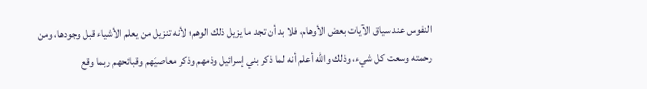النفوس عند سياق الآيات بعض الأوهام، فلا بد أن تجد ما يزيل ذلك الوهم؛ لأنه تنزيل من يعلم الأشياء قبل وجودها، ومن رحمته وسعت كل شيء، وذلك والله أعلم أنه لما ذكر بني إسرائيل وذمهم وذكر معاصيَهم وقبائحهم ربما وقع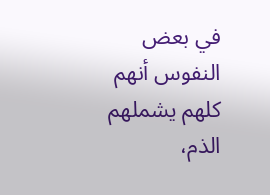في بعض النفوس أنهم كلهم يشملهم الذم،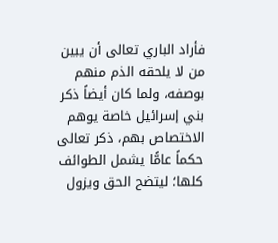فأراد الباري تعالى أن يبين من لا يلحقه الذم منهم بوصفه، ولما كان أيضاً ذكر بني إسرائيل خاصة يوهم الاختصاص بهم، ذكر تعالى حكماً عامًّا يشمل الطوائف كلها؛ ليتضح الحق ويزول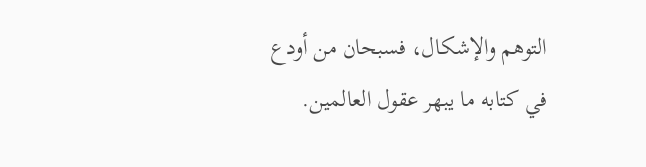التوهم والإشكال، فسبحان من أودع في كتابه ما يبهر عقول العالمين.